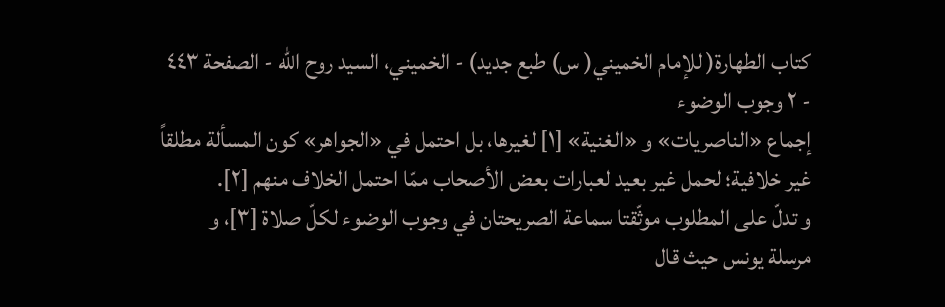كتاب الطهارة( للإمام الخميني( س) طبع جديد) - الخميني، السيد روح الله - الصفحة ٤٤٣ - ٢ وجوب الوضوء
إجماع «الناصريات» و «الغنية» [١] لغيرها، بل احتمل في «الجواهر» كون المسألة مطلقاً غير خلافية؛ لحمل غير بعيد لعبارات بعض الأصحاب ممّا احتمل الخلاف منهم [٢].
و تدلّ على المطلوب موثّقتا سماعة الصريحتان في وجوب الوضوء لكلّ صلاة [٣]، و
مرسلة يونس حيث قال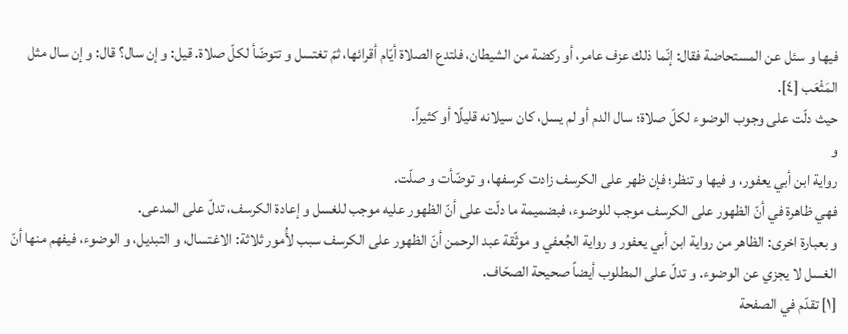فيها و سئل عن المستحاضة فقال: إنّما ذلك عزف عامر، أو ركضة من الشيطان، فلتدع الصلاة أيّام أقرائها، ثمّ تغتسل و تتوضّأ لكلّ صلاة. قيل: و إن سال؟ قال: و إن سال مثل المَثْعَب [٤].
حيث دلّت على وجوب الوضوء لكلّ صلاة؛ سال الدم أو لم يسل، كان سيلانه قليلًا أو كثيراً.
و
رواية ابن أبي يعفور، و فيها و تنظر؛ فإن ظهر على الكرسف زادت كرسفها، و توضّأت و صلّت.
فهي ظاهرة في أنّ الظهور على الكرسف موجب للوضوء، فبضميمة ما دلّت على أنّ الظهور عليه موجب للغسل و إعادة الكرسف، تدلّ على المدعى.
و بعبارة اخرى: الظاهر من رواية ابن أبي يعفور و رواية الجُعفي و موثّقة عبد الرحمن أنّ الظهور على الكرسف سبب لأُمور ثلاثة: الاغتسال، و التبديل، و الوضوء، فيفهم منها أنّ الغسل لا يجزي عن الوضوء. و تدلّ على المطلوب أيضاً صحيحة الصحّاف.
[١] تقدّم في الصفحة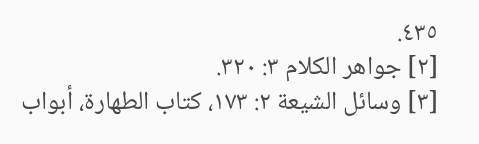٤٣٥.
[٢] جواهر الكلام ٣: ٣٢٠.
[٣] وسائل الشيعة ٢: ١٧٣، كتاب الطهارة، أبواب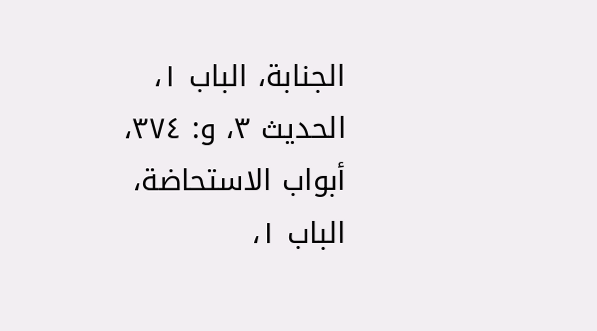الجنابة، الباب ١، الحديث ٣، و: ٣٧٤، أبواب الاستحاضة، الباب ١،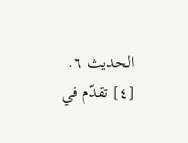الحديث ٦.
[٤] تقدّم في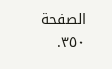الصفحة ٣٥٠.